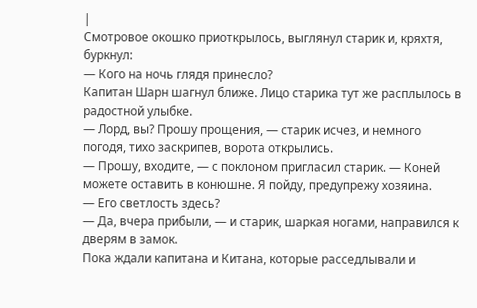|
Смотровое окошко приоткрылось, выглянул старик и, кряхтя, буркнул:
— Кого на ночь глядя принесло?
Капитан Шарн шагнул ближе. Лицо старика тут же расплылось в радостной улыбке.
— Лорд, вы? Прошу прощения, — старик исчез, и немного погодя, тихо заскрипев, ворота открылись.
— Прошу, входите, — с поклоном пригласил старик. — Коней можете оставить в конюшне. Я пойду, предупрежу хозяина.
— Его светлость здесь?
— Да, вчера прибыли, — и старик, шаркая ногами, направился к дверям в замок.
Пока ждали капитана и Китана, которые расседлывали и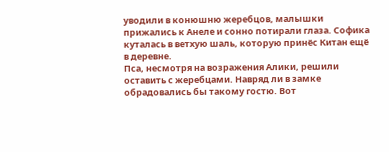уводили в конюшню жеребцов, малышки прижались к Анеле и сонно потирали глаза. Софика куталась в ветхую шаль, которую принёс Китан ещё в деревне.
Пса, несмотря на возражения Алики, решили оставить с жеребцами. Навряд ли в замке обрадовались бы такому гостю. Вот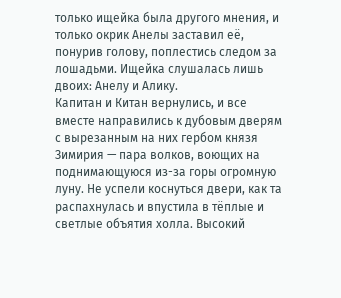только ищейка была другого мнения, и только окрик Анелы заставил её, понурив голову, поплестись следом за лошадьми. Ищейка слушалась лишь двоих: Анелу и Алику.
Капитан и Китан вернулись, и все вместе направились к дубовым дверям с вырезанным на них гербом князя Зимирия — пара волков, воющих на поднимающуюся из-за горы огромную луну. Не успели коснуться двери, как та распахнулась и впустила в тёплые и светлые объятия холла. Высокий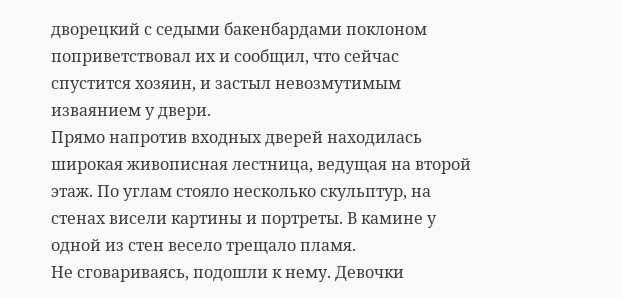дворецкий с седыми бакенбардами поклоном поприветствовал их и сообщил, что сейчас спустится хозяин, и застыл невозмутимым изваянием у двери.
Прямо напротив входных дверей находилась широкая живописная лестница, ведущая на второй этаж. По углам стояло несколько скульптур, на стенах висели картины и портреты. В камине у одной из стен весело трещало пламя.
Не сговариваясь, подошли к нему. Девочки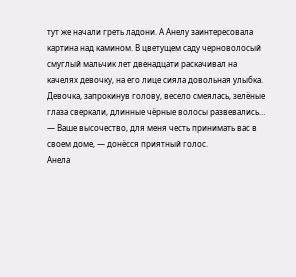тут же начали греть ладони. А Анелу заинтересовала картина над камином. В цветущем саду черноволосый смуглый мальчик лет двенадцати раскачивал на качелях девочку, на его лице сияла довольная улыбка. Девочка, запрокинув голову, весело смеялась, зелёные глаза сверкали, длинные чёрные волосы развевались…
— Ваше высочество, для меня честь принимать вас в своем доме, — донёсся приятный голос.
Анела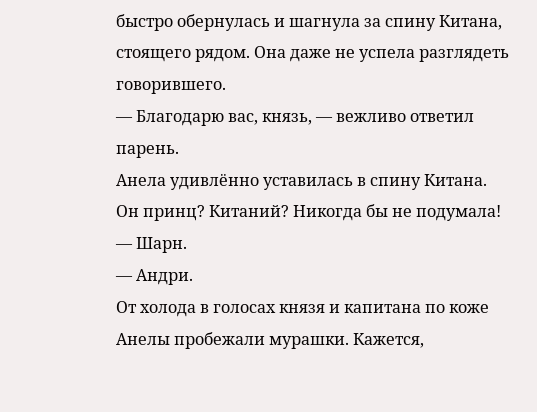быстро обернулась и шагнула за спину Китана, стоящего рядом. Она даже не успела разглядеть говорившего.
— Благодарю вас, князь, — вежливо ответил парень.
Анела удивлённо уставилась в спину Китана. Он принц? Китаний? Никогда бы не подумала!
— Шарн.
— Андри.
От холода в голосах князя и капитана по коже Анелы пробежали мурашки. Кажется,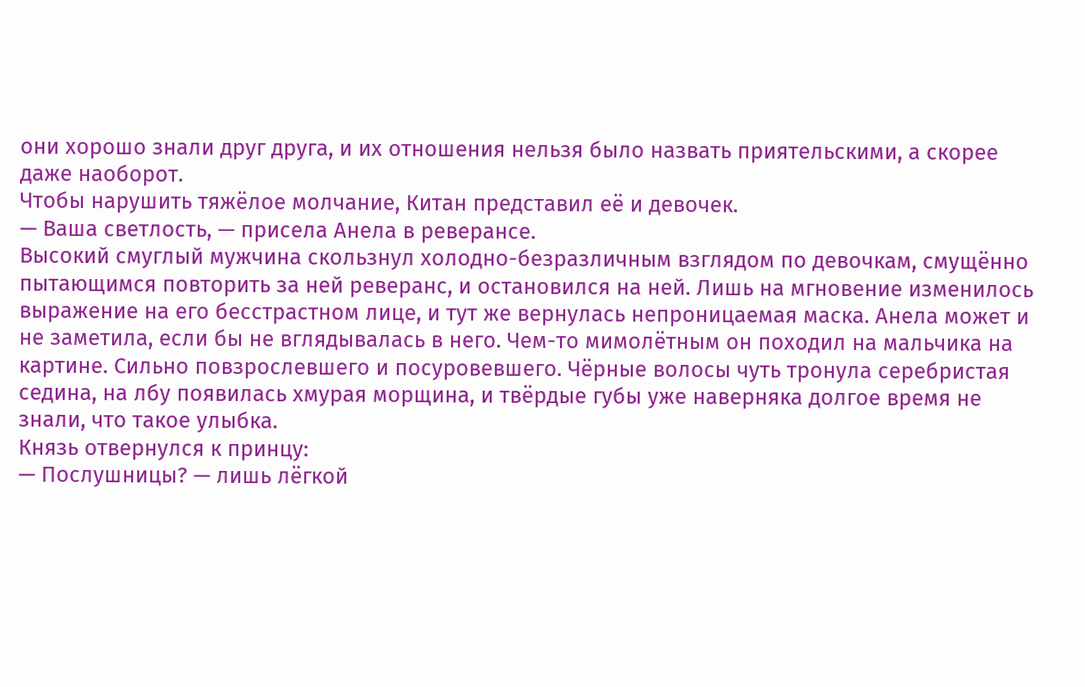они хорошо знали друг друга, и их отношения нельзя было назвать приятельскими, а скорее даже наоборот.
Чтобы нарушить тяжёлое молчание, Китан представил её и девочек.
— Ваша светлость, — присела Анела в реверансе.
Высокий смуглый мужчина скользнул холодно-безразличным взглядом по девочкам, смущённо пытающимся повторить за ней реверанс, и остановился на ней. Лишь на мгновение изменилось выражение на его бесстрастном лице, и тут же вернулась непроницаемая маска. Анела может и не заметила, если бы не вглядывалась в него. Чем-то мимолётным он походил на мальчика на картине. Сильно повзрослевшего и посуровевшего. Чёрные волосы чуть тронула серебристая седина, на лбу появилась хмурая морщина, и твёрдые губы уже наверняка долгое время не знали, что такое улыбка.
Князь отвернулся к принцу:
— Послушницы? — лишь лёгкой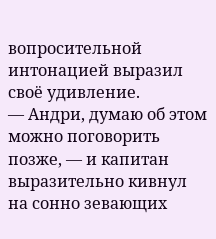вопросительной интонацией выразил своё удивление.
— Андри, думаю об этом можно поговорить позже, — и капитан выразительно кивнул на сонно зевающих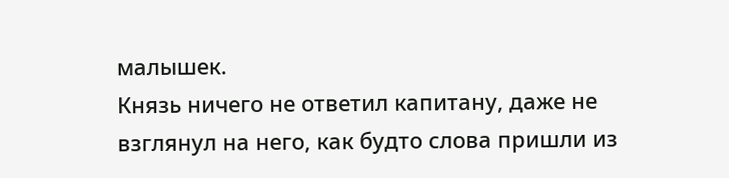малышек.
Князь ничего не ответил капитану, даже не взглянул на него, как будто слова пришли из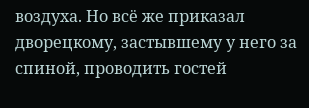воздуха. Но всё же приказал дворецкому, застывшему у него за спиной, проводить гостей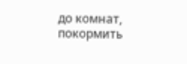до комнат, покормить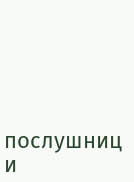послушниц и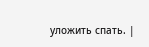уложить спать. |